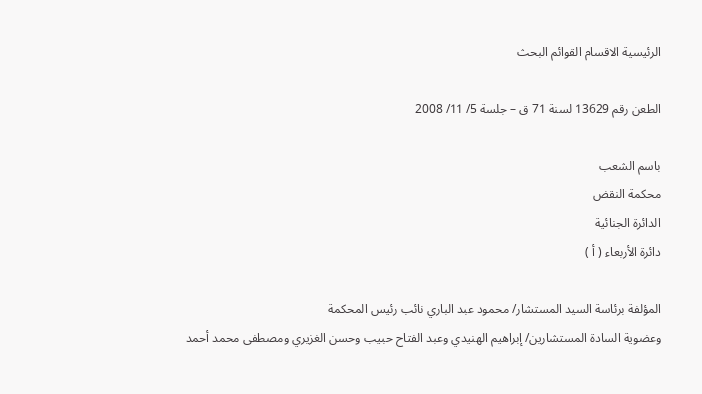الرئيسية الاقسام القوائم البحث

الطعن رقم 13629 لسنة 71 ق – جلسة 5/ 11/ 2008

باسم الشعب
محكمة النقض
الدائرة الجنائية
دائرة الأربعاء ( أ )

المؤلفة برئاسة السيد المستشار/ محمود عبد الباري نائب رئيس المحكمة
وعضوية السادة المستشارين/ إبراهيم الهنيدي وعبد الفتاح حبيب وحسن الغزيري ومصطفى محمد أحمد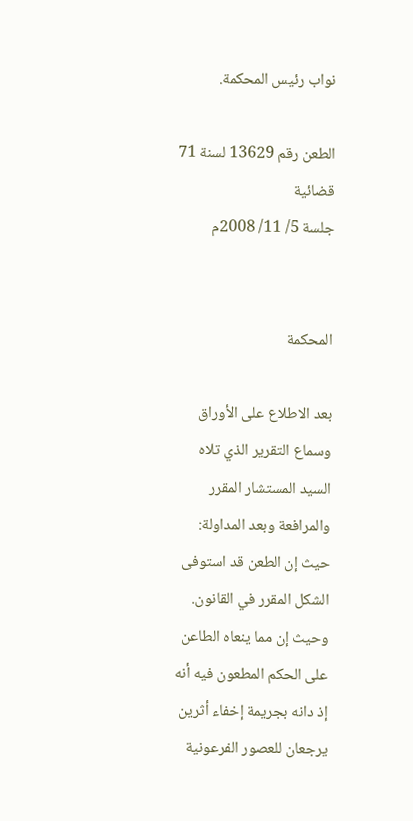نواب رئيس المحكمة.

الطعن رقم 13629 لسنة 71 قضائية
جلسة 5/ 11/ 2008م


المحكمة

بعد الاطلاع على الأوراق وسماع التقرير الذي تلاه السيد المستشار المقرر والمرافعة وبعد المداولة:
حيث إن الطعن قد استوفى الشكل المقرر في القانون.
وحيث إن مما ينعاه الطاعن على الحكم المطعون فيه أنه إذ دانه بجريمة إخفاء أثرين يرجعان للعصور الفرعونية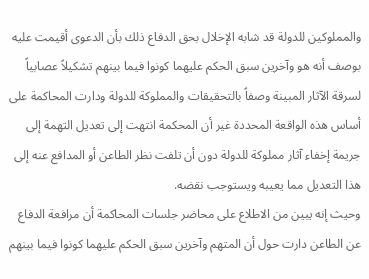والمملوكين للدولة قد شابه الإخلال بحق الدفاع ذلك بأن الدعوى أقيمت عليه بوصف أنه هو وآخرين سبق الحكم عليهما كونوا فيما بينهم تشكيلاً عصابياً لسرقة الآثار المبينة وصفاً بالتحقيقات والمملوكة للدولة ودارت المحاكمة على أساس هذه الواقعة المحددة غير أن المحكمة انتهت إلى تعديل التهمة إلى جريمة إخفاء آثار مملوكة للدولة دون أن تلفت نظر الطاعن أو المدافع عنه إلى هذا التعديل مما يعيبه ويستوجب نقضه.
وحيث إنه يبين من الاطلاع على محاضر جلسات المحاكمة أن مرافعة الدفاع عن الطاعن دارت حول أن المتهم وآخرين سبق الحكم عليهما كونوا فيما بينهم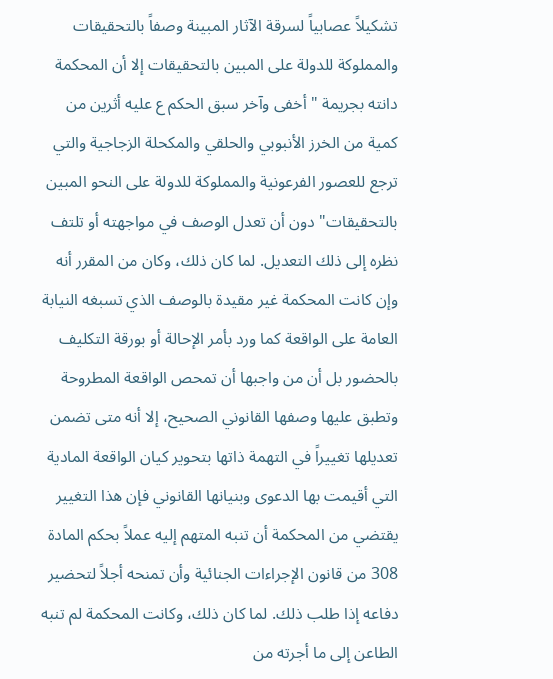تشكيلاً عصابياً لسرقة الآثار المبينة وصفاً بالتحقيقات والمملوكة للدولة على المبين بالتحقيقات إلا أن المحكمة دانته بجريمة "أخفى وآخر سبق الحكم ع عليه أثرين من كمية من الخرز الأنبوبي والحلقي والمكحلة الزجاجية والتي ترجع للعصور الفرعونية والمملوكة للدولة على النحو المبين بالتحقيقات" دون أن تعدل الوصف في مواجهته أو تلتف نظره إلى ذلك التعديل. لما كان ذلك، وكان من المقرر أنه وإن كانت المحكمة غير مقيدة بالوصف الذي تسبغه النيابة العامة على الواقعة كما ورد بأمر الإحالة أو بورقة التكليف بالحضور بل أن من واجبها أن تمحص الواقعة المطروحة وتطبق عليها وصفها القانوني الصحيح، إلا أنه متى تضمن تعديلها تغييراً في التهمة ذاتها بتحوير كيان الواقعة المادية التي أقيمت بها الدعوى وبنيانها القانوني فإن هذا التغيير يقتضي من المحكمة أن تنبه المتهم إليه عملاً بحكم المادة 308 من قانون الإجراءات الجنائية وأن تمنحه أجلاً لتحضير دفاعه إذا طلب ذلك. لما كان ذلك، وكانت المحكمة لم تنبه الطاعن إلى ما أجرته من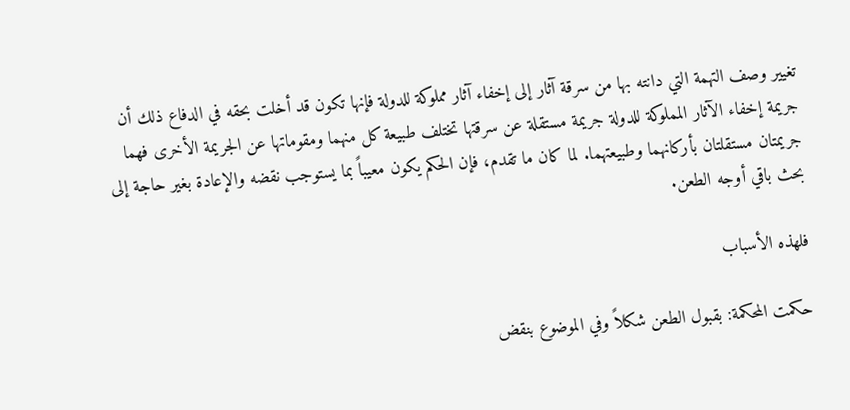تغيير وصف التهمة التي دانته بها من سرقة آثار إلى إخفاء آثار مملوكة للدولة فإنها تكون قد أخلت بحقه في الدفاع ذلك أن جريمة إخفاء الآثار المملوكة للدولة جريمة مستقلة عن سرقتها تختلف طبيعة كل منهما ومقوماتها عن الجريمة الأخرى فهما جريمتان مستقلتان بأركانهما وطبيعتهما. لما كان ما تقدم، فإن الحكم يكون معيباً بما يستوجب نقضه والإعادة بغير حاجة إلى بحث باقي أوجه الطعن.

فلهذه الأسباب

حكمت المحكمة: بقبول الطعن شكلاً وفي الموضوع بنقض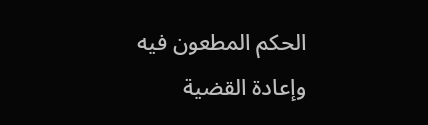الحكم المطعون فيه وإعادة القضية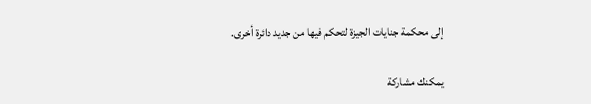إلى محكمة جنايات الجيزة لتحكم فيها من جديد دائرة أخرى.

يمكنك مشاركة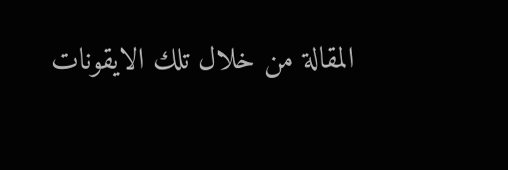المقالة من خلال تلك الايقونات